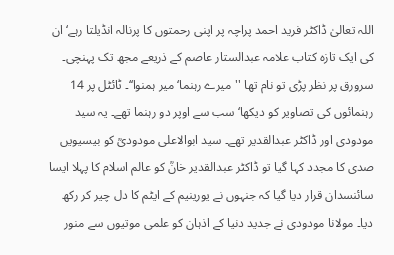اللہ تعالیٰ ڈاکٹر فرید احمد پراچہ پر اپنی رحمتوں کا پرنالہ انڈیلتا رہے‘ ان کی ایک تازہ کتاب علامہ عبدالستار عاصم کے ذریعے مجھ تک پہنچی۔ سرورق پر نظر پڑی تو نام تھا ''میرے رہنما‘ میر ہمنوا‘‘۔ ٹائٹل پر 14 رہنمائوں کی تصاویر کو دیکھا‘ سب سے اوپر دو رہنما تھے۔ یہ سید مودودی اور ڈاکٹر عبدالقدیر تھے۔ سید ابوالاعلی مودودیؒ کو بیسیویں صدی کا مجدد کہا گیا تو ڈاکٹر عبدالقدیر خانؒ کو عالم اسلام کا پہلا ایسا سائنسدان قرار دیا گیا کہ جنہوں نے یورینیم کے ایٹم کا دل چیر کر رکھ دیا۔ مولانا مودودی نے جدید دنیا کے اذہان کو علمی موتیوں سے منور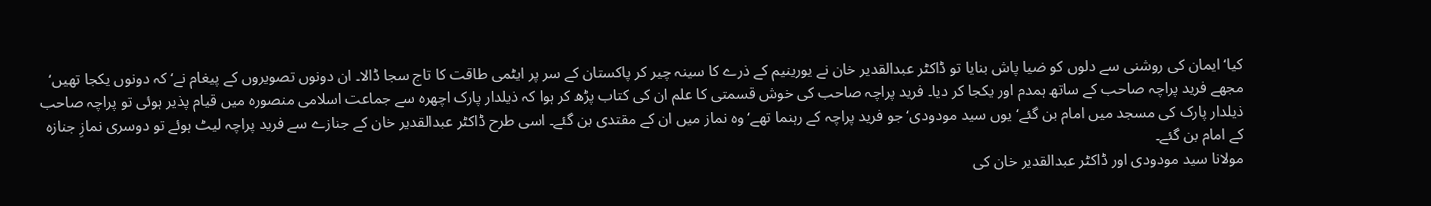کیا‘ ایمان کی روشنی سے دلوں کو ضیا پاش بنایا تو ڈاکٹر عبدالقدیر خان نے یورینیم کے ذرے کا سینہ چیر کر پاکستان کے سر پر ایٹمی طاقت کا تاج سجا ڈالا۔ ان دونوں تصویروں کے پیغام نے‘ کہ دونوں یکجا تھیں‘ مجھے فرید پراچہ صاحب کے ساتھ ہمدم اور یکجا کر دیا۔ فرید پراچہ صاحب کی خوش قسمتی کا علم ان کی کتاب پڑھ کر ہوا کہ ذیلدار پارک اچھرہ سے جماعت اسلامی منصورہ میں قیام پذیر ہوئی تو پراچہ صاحب ذیلدار پارک کی مسجد میں امام بن گئے‘ یوں سید مودودی‘ جو فرید پراچہ کے رہنما تھے‘ وہ نماز میں ان کے مقتدی بن گئے۔ اسی طرح ڈاکٹر عبدالقدیر خان کے جنازے سے فرید پراچہ لیٹ ہوئے تو دوسری نمازِ جنازہ کے امام بن گئے۔
مولانا سید مودودی اور ڈاکٹر عبدالقدیر خان کی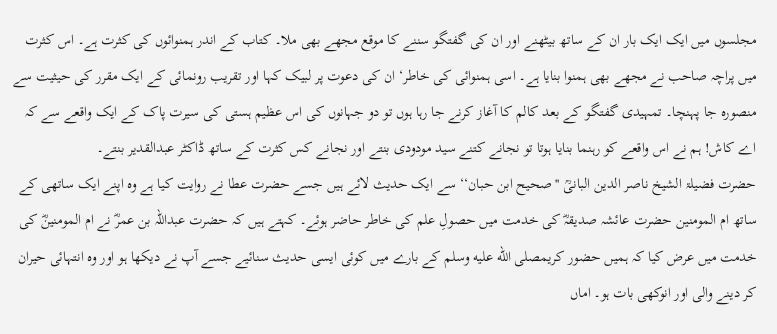مجلسوں میں ایک ایک بار ان کے ساتھ بیٹھنے اور ان کی گفتگو سننے کا موقع مجھے بھی ملا۔ کتاب کے اندر ہمنوائوں کی کثرت ہے۔ اس کثرت میں پراچہ صاحب نے مجھے بھی ہمنوا بنایا ہے۔ اسی ہمنوائی کی خاطر‘ ان کی دعوت پر لبیک کہا اور تقریب رونمائی کے ایک مقرر کی حیثیت سے منصورہ جا پہنچا۔ تمہیدی گفتگو کے بعد کالم کا آغاز کرنے جا رہا ہوں تو دو جہانوں کی اس عظیم ہستی کی سیرت پاک کے ایک واقعے سے کہ اے کاش! ہم نے اس واقعے کو رہنما بنایا ہوتا تو نجانے کتنے سید مودودی بنتے اور نجانے کس کثرت کے ساتھ ڈاکٹر عبدالقدیر بنتے۔
حضرت فضیلۃ الشیخ ناصر الدین البانیؒ ''صحیح ابن حبان‘‘ سے ایک حدیث لائے ہیں جسے حضرت عطا نے روایت کیا ہے وہ اپنے ایک ساتھی کے ساتھ ام المومنین حضرت عائشہ صدیقہؓ کی خدمت میں حصولِ علم کی خاطر حاضر ہوئے۔ کہتے ہیں کہ حضرت عبداللہ بن عمرؓ نے ام المومنینؓ کی خدمت میں عرض کیا کہ ہمیں حضور کریمصلى الله عليه وسلم کے بارے میں کوئی ایسی حدیث سنائیے جسے آپ نے دیکھا ہو اور وہ انتہائی حیران کر دینے والی اور انوکھی بات ہو۔ اماں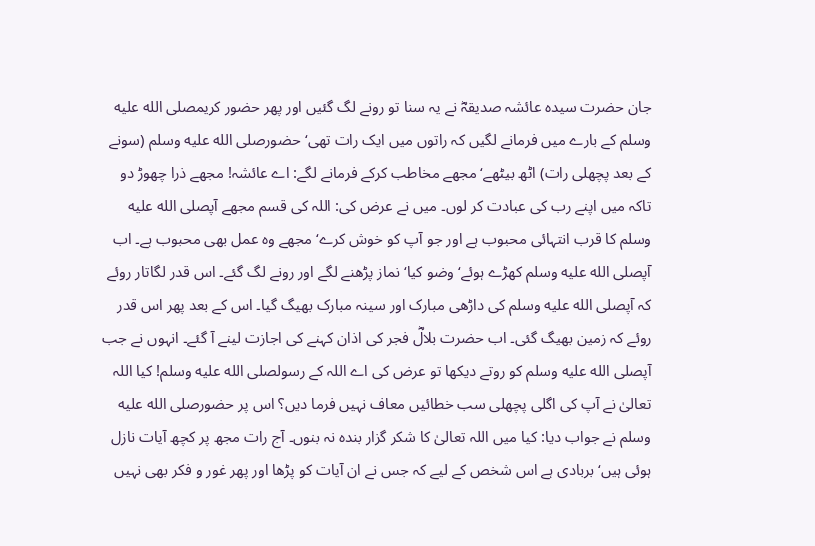جان حضرت سیدہ عائشہ صدیقہؓ نے یہ سنا تو رونے لگ گئیں اور پھر حضور کریمصلى الله عليه وسلم کے بارے میں فرمانے لگیں کہ راتوں میں ایک رات تھی‘ حضورصلى الله عليه وسلم (سونے کے بعد پچھلی رات) اٹھ بیٹھے‘ مجھے مخاطب کرکے فرمانے لگے: اے عائشہ! مجھے ذرا چھوڑ دو تاکہ میں اپنے رب کی عبادت کر لوں۔ میں نے عرض کی: اللہ کی قسم مجھے آپصلى الله عليه وسلم کا قرب انتہائی محبوب ہے اور جو آپ کو خوش کرے‘ مجھے وہ عمل بھی محبوب ہے۔ اب آپصلى الله عليه وسلم کھڑے ہوئے‘ وضو کیا‘ نماز پڑھنے لگے اور رونے لگ گئے۔ اس قدر لگاتار روئے کہ آپصلى الله عليه وسلم کی داڑھی مبارک اور سینہ مبارک بھیگ گیا۔ اس کے بعد پھر اس قدر روئے کہ زمین بھیگ گئی۔ اب حضرت بلالؓ فجر کی اذان کہنے کی اجازت لینے آ گئے۔ انہوں نے جب آپصلى الله عليه وسلم کو روتے دیکھا تو عرض کی اے اللہ کے رسولصلى الله عليه وسلم! کیا اللہ تعالیٰ نے آپ کی اگلی پچھلی سب خطائیں معاف نہیں فرما دیں؟ اس پر حضورصلى الله عليه وسلم نے جواب دیا: کیا میں اللہ تعالیٰ کا شکر گزار بندہ نہ بنوں۔ آج رات مجھ پر کچھ آیات نازل ہوئی ہیں‘ بربادی ہے اس شخص کے لیے کہ جس نے ان آیات کو پڑھا اور پھر غور و فکر بھی نہیں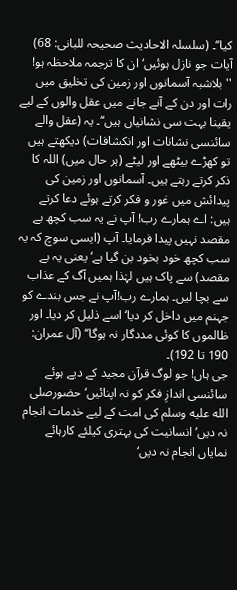کیا‘‘۔ (سلسلہ الاحادیث صحیحہ للبانی: 68)
آیات جو نازل ہوئیں‘ ان کا ترجمہ ملاحظہ ہو! ''بلاشبہ آسمانوں اور زمین کی تخلیق میں رات اور دن کے آنے جانے میں عقل والوں کے لیے یقینا بہت سی نشانیاں ہیں‘‘۔ یہ (عقل والے سائنسی نشانات اور انکشافات) دیکھتے ہیں تو کھڑے بیٹھے اور لیٹے (ہر حال میں) اللہ کا ذکر کرتے رہتے ہیں۔ آسمانوں اور زمین کی پیدائش میں غور و فکر کرتے ہوئے دعا کرتے ہیں: اے ہمارے رب! آپ نے یہ سب کچھ بے مقصد نہیں پیدا فرمایا۔ آپ (ایسی سوچ کہ یہ سب کچھ خود بخود بن گیا ہے‘ یعنی یہ بے مقصد) سے پاک ہیں لہٰذا ہمیں آگ کے عذاب سے بچا لیں۔ ہمارے رب!آپ نے جس بندے کو جہنم میں داخل کر دیا‘ اسے ذلیل کر دیا۔ اور ظالموں کا کوئی مددگار نہ ہوگا‘‘ (آل عمران: 190 تا 192)۔
جی ہاں! جو لوگ قرآن مجید کے دیے ہوئے سائنسی اندازِ فکر کو نہ اپنائیں‘ حضورصلى الله عليه وسلم کی امت کے لیے خدمات انجام نہ دیں‘ انسانیت کی بہتری کیلئے کارہائے نمایاں انجام نہ دیں‘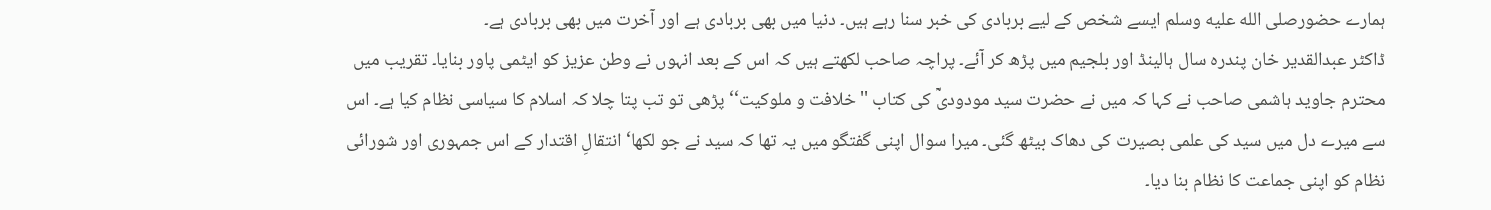ہمارے حضورصلى الله عليه وسلم ایسے شخص کے لیے بربادی کی خبر سنا رہے ہیں۔ دنیا میں بھی بربادی ہے اور آخرت میں بھی بربادی ہے۔
ڈاکٹر عبدالقدیر خان پندرہ سال ہالینڈ اور بلجیم میں پڑھ کر آئے۔ پراچہ صاحب لکھتے ہیں کہ اس کے بعد انہوں نے وطن عزیز کو ایٹمی پاور بنایا۔ تقریب میں محترم جاوید ہاشمی صاحب نے کہا کہ میں نے حضرت سید مودودیؒ کی کتاب ''خلافت و ملوکیت‘‘ پڑھی تو تب پتا چلا کہ اسلام کا سیاسی نظام کیا ہے۔ اس سے میرے دل میں سید کی علمی بصیرت کی دھاک بیٹھ گئی۔ میرا سوال اپنی گفتگو میں یہ تھا کہ سید نے جو لکھا‘ انتقالِ اقتدار کے اس جمہوری اور شورائی نظام کو اپنی جماعت کا نظام بنا دیا۔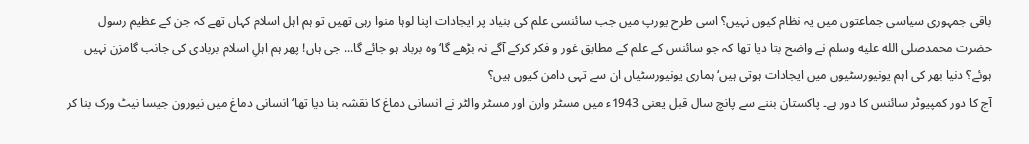باقی جمہوری سیاسی جماعتوں میں یہ نظام کیوں نہیں؟ اسی طرح یورپ میں جب سائنسی علم کی بنیاد پر ایجادات اپنا لوہا منوا رہی تھیں تو ہم اہل اسلام کہاں تھے کہ جن کے عظیم رسول حضرت محمدصلى الله عليه وسلم نے واضح بتا دیا تھا کہ جو سائنس کے علم کے مطابق غور و فکر کرکے آگے نہ بڑھے گا‘ وہ برباد ہو جائے گا... جی ہاں! پھر ہم اہلِ اسلام بربادی کی جانب گامزن نہیں ہوئے؟ دنیا بھر کی اہم یونیورسٹیوں میں ایجادات ہوتی ہیں‘ ہماری یونیورسٹیاں ان سے تہی دامن کیوں ہیں؟
آج کا دور کمپیوٹر سائنس کا دور ہے۔ پاکستان بننے سے پانچ سال قبل یعنی 1943ء میں مسٹر وارن اور مسٹر والٹر نے انسانی دماغ کا نقشہ بنا دیا تھا‘ انسانی دماغ میں نیورون جیسا نیٹ ورک بنا کر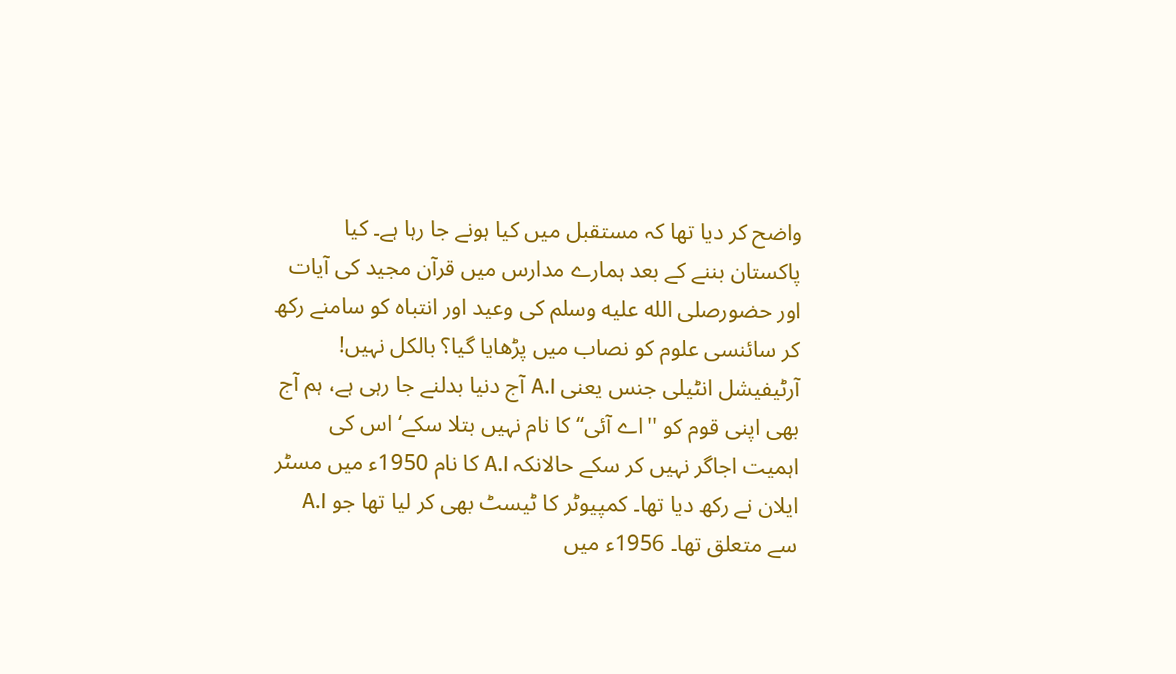واضح کر دیا تھا کہ مستقبل میں کیا ہونے جا رہا ہے۔ کیا پاکستان بننے کے بعد ہمارے مدارس میں قرآن مجید کی آیات اور حضورصلى الله عليه وسلم کی وعید اور انتباہ کو سامنے رکھ کر سائنسی علوم کو نصاب میں پڑھایا گیا؟ بالکل نہیں!
آرٹیفیشل انٹیلی جنس یعنی A.I آج دنیا بدلنے جا رہی ہے، ہم آج بھی اپنی قوم کو ''اے آئی‘‘ کا نام نہیں بتلا سکے‘ اس کی اہمیت اجاگر نہیں کر سکے حالانکہ A.I کا نام 1950ء میں مسٹر ایلان نے رکھ دیا تھا۔ کمپیوٹر کا ٹیسٹ بھی کر لیا تھا جو A.I سے متعلق تھا۔ 1956ء میں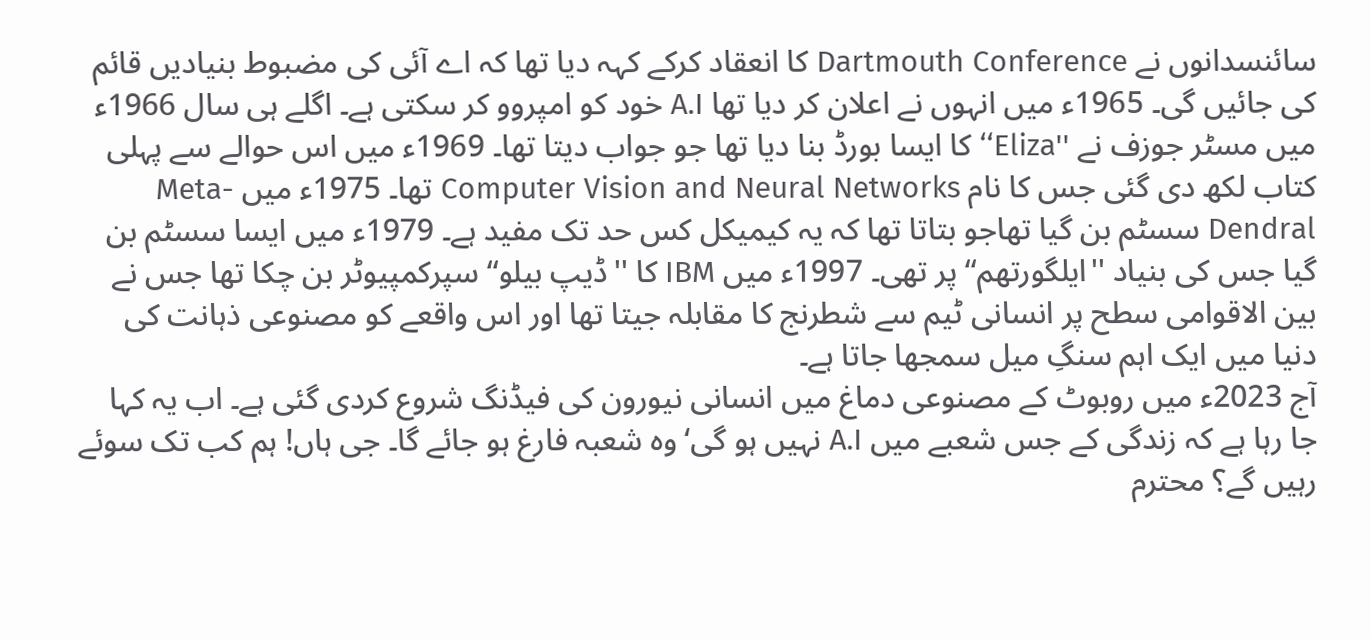سائنسدانوں نے Dartmouth Conference کا انعقاد کرکے کہہ دیا تھا کہ اے آئی کی مضبوط بنیادیں قائم کی جائیں گی۔ 1965ء میں انہوں نے اعلان کر دیا تھا A.I خود کو امپروو کر سکتی ہے۔ اگلے ہی سال 1966ء میں مسٹر جوزف نے ''Eliza‘‘ کا ایسا بورڈ بنا دیا تھا جو جواب دیتا تھا۔ 1969ء میں اس حوالے سے پہلی کتاب لکھ دی گئی جس کا نام Computer Vision and Neural Networks تھا۔ 1975ء میں Meta-Dendral سسٹم بن گیا تھاجو بتاتا تھا کہ یہ کیمیکل کس حد تک مفید ہے۔ 1979ء میں ایسا سسٹم بن گیا جس کی بنیاد ''ایلگورتھم‘‘ پر تھی۔ 1997ء میں IBM کا ''ڈیپ بیلو‘‘ سپرکمپیوٹر بن چکا تھا جس نے بین الاقوامی سطح پر انسانی ٹیم سے شطرنج کا مقابلہ جیتا تھا اور اس واقعے کو مصنوعی ذہانت کی دنیا میں ایک اہم سنگِ میل سمجھا جاتا ہے۔
آج 2023ء میں روبوٹ کے مصنوعی دماغ میں انسانی نیورون کی فیڈنگ شروع کردی گئی ہے۔ اب یہ کہا جا رہا ہے کہ زندگی کے جس شعبے میں A.I نہیں ہو گی‘ وہ شعبہ فارغ ہو جائے گا۔ جی ہاں! ہم کب تک سوئے رہیں گے؟ محترم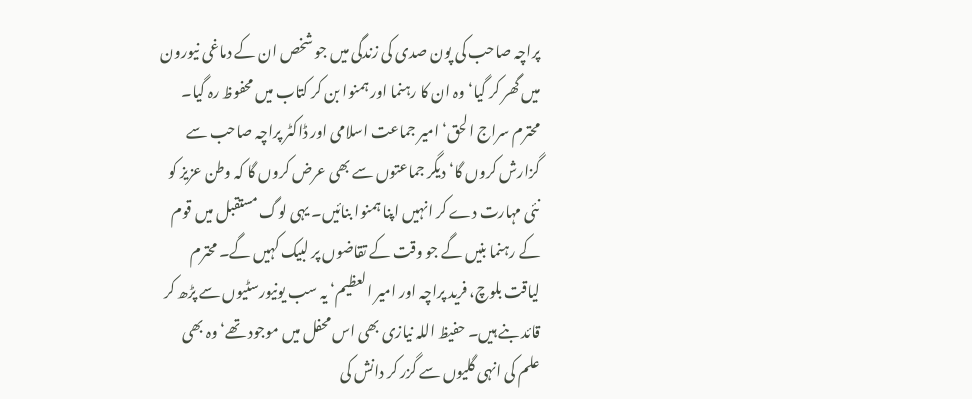پراچہ صاحب کی پون صدی کی زندگی میں جو شخص ان کے دماغی نیورون میں گھر کر گیا‘ وہ ان کا رہنما اور ہمنوا بن کر کتاب میں محفوظ رہ گیا۔ محترم سراج الحق‘ امیر جماعت اسلامی اور ڈاکٹر پراچہ صاحب سے گزارش کروں گا‘ دیگر جماعتوں سے بھی عرض کروں گا کہ وطن عزیز کو نئی مہارت دے کر انہیں اپنا ہمنوا بنائیں۔ یہی لوگ مستقبل میں قوم کے رہنما بنیں گے جو وقت کے تقاضوں پر لبیک کہیں گے۔ محترم لیاقت بلوچ، فرید پراچہ اور امیر العظیم‘ یہ سب یونیورسٹیوں سے پڑھ کر قائد بنے ہیں۔ حفیظ اللہ نیازی بھی اس محفل میں موجود تھے‘ وہ بھی علم کی انہی گلیوں سے گزر کر دانش کی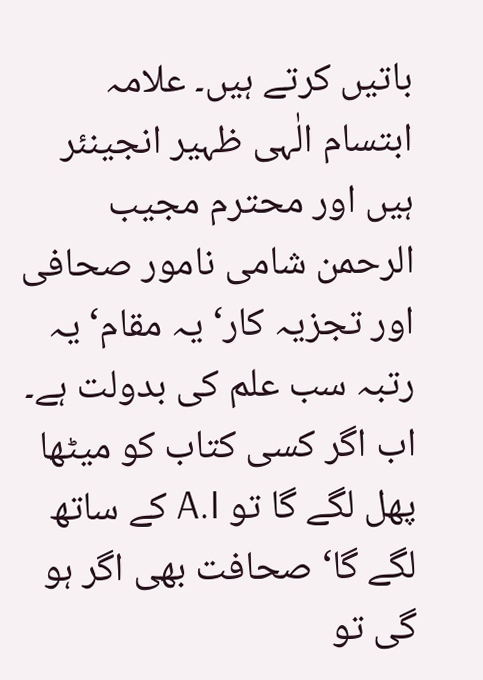باتیں کرتے ہیں۔ علامہ ابتسام الٰہی ظہیر انجینئر ہیں اور محترم مجیب الرحمن شامی نامور صحافی اور تجزیہ کار‘ یہ مقام‘ یہ رتبہ سب علم کی بدولت ہے۔ اب اگر کسی کتاب کو میٹھا پھل لگے گا تو A.I کے ساتھ لگے گا‘ صحافت بھی اگر ہو گی تو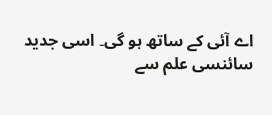اے آئی کے ساتھ ہو گی۔ اسی جدید سائنسی علم سے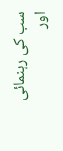سب کی رہنمائی اور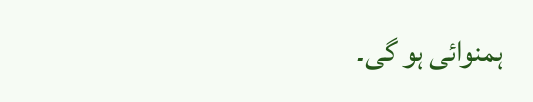ہمنوائی ہو گی۔